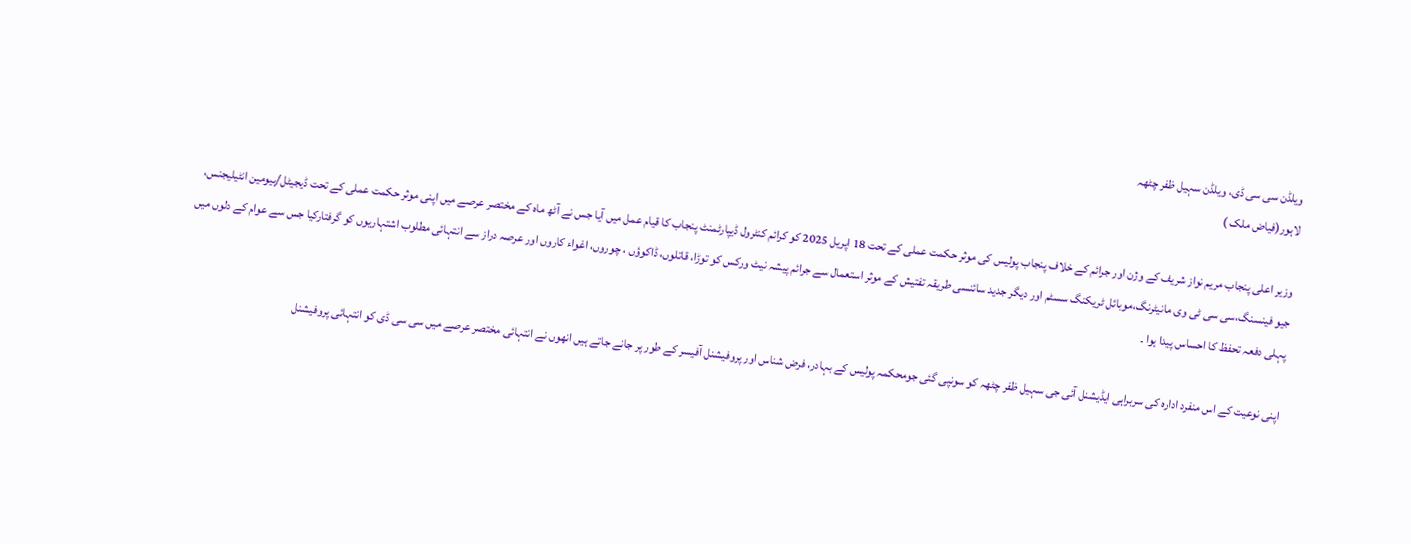ویلڈن سی سی ڈی، ویلڈن سہیل ظفر چٹھہ
لاہور(فیاض ملک )

وزیر اعلی پنجاب مریم نواز شریف کے وژن اور جرائم کے خلاف پنجاب پولیس کی موثر حکمت عملی کے تحت 18 اپریل 2025 کو کرائم کنٹرول ڈیپارٹمنٹ پنجاب کا قیام عمل میں آیا جس نے آٹھ ماہ کے مختصر عرصے میں اپنی موثر حکمت عملی کے تحت ڈیجیٹل/ہیومین انٹیلیجنس، جیو فینسنگ،سی سی ٹی وی مانیٹرنگ،موبائل ٹریکنگ سسٹم اور دیگر جدید سائنسی طریقہ تفتیش کے موثر استعمال سے جرائم پیشہ نیٹ ورکس کو توڑا، قاتلوں، ڈاکوؤں ، چوروں، اغواء کاروں اور عرصہ دراز سے انتہائی مطلوب اشتہاریوں کو گرفتارکیا جس سے عوام کے دلوں میں پہلی دفعہ تحفظ کا احساس پیدا ہوا ۔

اپنی نوعیت کے اس منفرد ادارہ کی سربراہی ایڈیشنل آئی جی سہیل ظفر چٹھہ کو سونپی گئی جومحکمہ پولیس کے بہادر، فرض شناس اور پروفیشنل آفیسر کے طور پر جانے جاتے ہیں انھوں نے انتہائی مختصر عرصے میں سی سی ڈی کو انتہائی پروفیشنل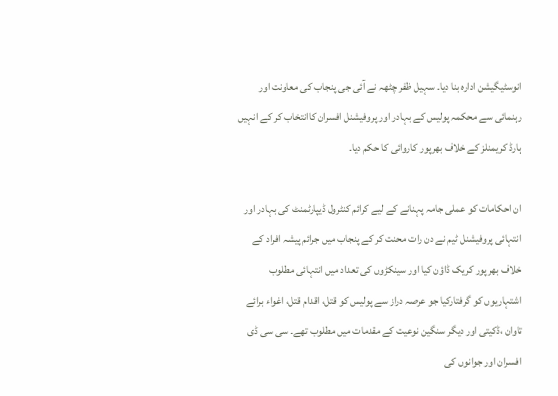انوسٹیگیشن ادارہ بنا دیا۔ سہیل ظفر چٹھہ نے آئی جی پنجاب کی معاونت اور رہنمائی سے محکمہ پولیس کے بہادر اور پروفیشنل افسران کاانتخاب کر کے انہیں ہارڈ کریمنلز کے خلاف بھرپور کاروائی کا حکم دیا۔

ان احکامات کو عملی جامہ پہنانے کے لیے کرائم کنٹرول ڈیپارٹمنٹ کی بہادر اور انتہائی پروفیشنل ٹیم نے دن رات محنت کر کے پنجاب میں جرائم پیشہ افراد کے خلاف بھرپور کریک ڈاؤن کیا اور سینکڑوں کی تعداد میں انتہائی مطلوب اشتہاریوں کو گرفتارکیا جو عرصہ دراز سے پولیس کو قتل، اقدام قتل، اغواء برائے تاوان ،ڈکیتی اور دیگر سنگین نوعیت کے مقدمات میں مطلوب تھے۔ سی سی ڈی افسران اور جوانوں کی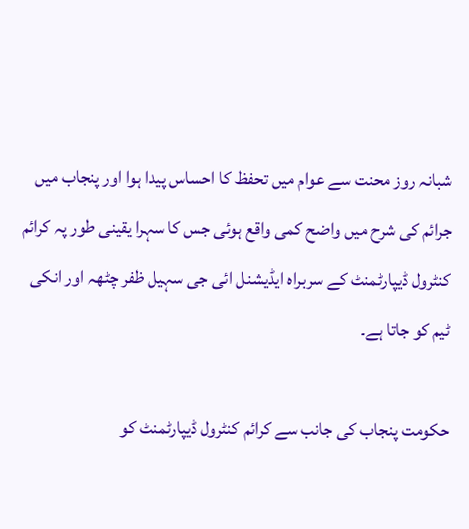شبانہ روز محنت سے عوام میں تحفظ کا احساس پیدا ہوا اور پنجاب میں جرائم کی شرح میں واضح کمی واقع ہوئی جس کا سہرا یقینی طور پہ کرائم کنٹرول ڈیپارٹمنٹ کے سربراہ ایڈیشنل ائی جی سہیل ظفر چٹھہ اور انکی ٹیم کو جاتا ہے۔

حکومت پنجاب کی جانب سے کرائم کنٹرول ڈیپارٹمنٹ کو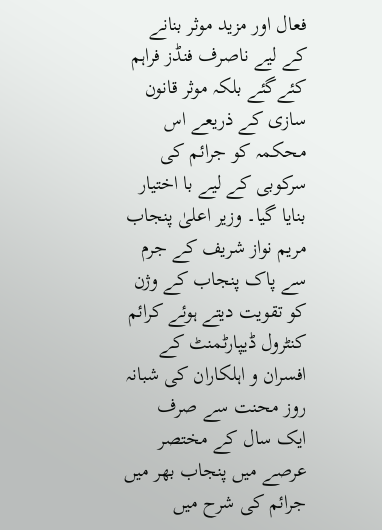فعال اور مزید موثر بنانے کے لیے ناصرف فنڈز فراہم کئےگئے بلکہ موثر قانون سازی کے ذریعے اس محکمہ کو جرائم کی سرکوبی کے لیے با اختیار بنایا گیا۔ وزیر اعلیٰ پنجاب مریم نواز شریف کے جرم سے پاک پنجاب کے وژن کو تقویت دیتے ہوئے کرائم کنٹرول ڈیپارٹمنٹ کے افسران و اہلکاران کی شبانہ روز محنت سے صرف ایک سال کے مختصر عرصے میں پنجاب بھر میں جرائم کی شرح میں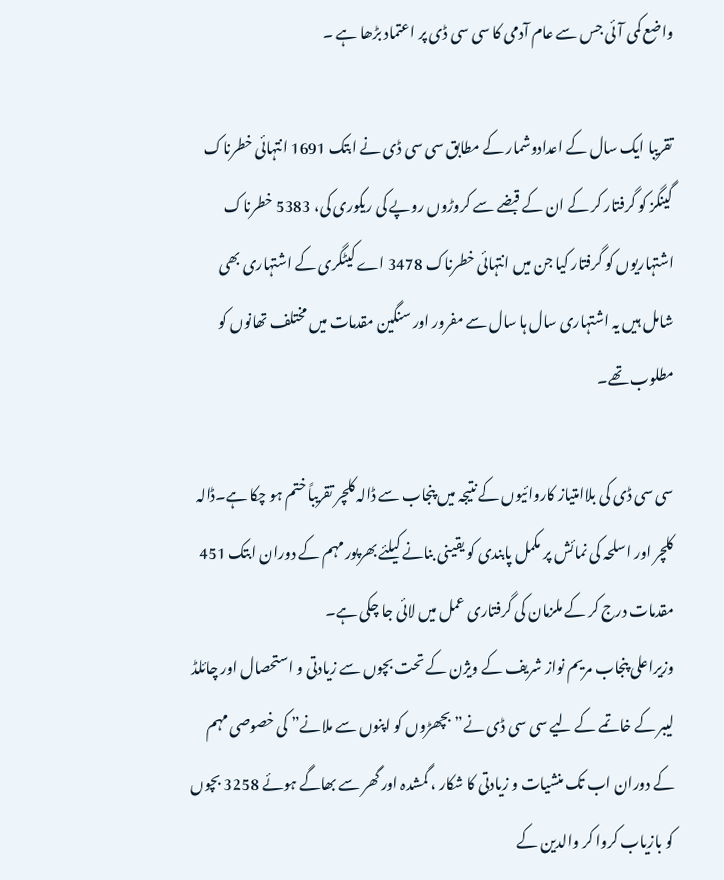واضع کمی آئی جس سے عام آدمی کا سی سی ڈی پر اعتماد بڑھا ہے ۔

تقریبا ایک سال کے اعدادوشمار کے مطابق سی سی ڈی نے ابتک 1691 انتہائی خطرناک گینگز کو گرفتار کر کے ان کے قبضے سے کروڑوں روپے کی ریکوری کی، 5383 خطرناک اشتہاریوں کو گرفتار کیا جن میں انتہائی خطرناک 3478 اے کیٹگری کے اشتہاری بھی شامل ہیں یہ اشتہاری سال ہا سال سے مفرور اور سنگین مقدمات میں مختلف تھانوں کو مطلوب تھے۔

سی سی ڈی کی بلاامتیاز کاروائیوں کے نتیجہ میں پنجاب سے ڈالہ کلچر تقریباً ختم ہو چکا ہے۔ڈالہ کلچر اور اسلحہ کی نمائش پر مکمل پابندی کو یقینی بنانے کیلئے بھرپور مہم کے دوران ابتک 451 مقدمات درج کر کے ملزمان کی گرفتاری عمل میں لائی جا چکی ہے۔
وزیراعلی پنجاب مریم نواز شریف کے ویژن کے تحت بچوں سے زیادتی و استحصال اور چائلڈ لیبر کے خاتمے کے لیے سی سی ڈی نے”بچھڑوں کو اپنوں سے ملانے” کی خصوصی مہم کے دوران اب تک منشیات و زیادتی کا شکار ، گمشدہ اور گھر سے بھاگے ہوئے 3258 بچوں کو بازیاب کروا کر والدین کے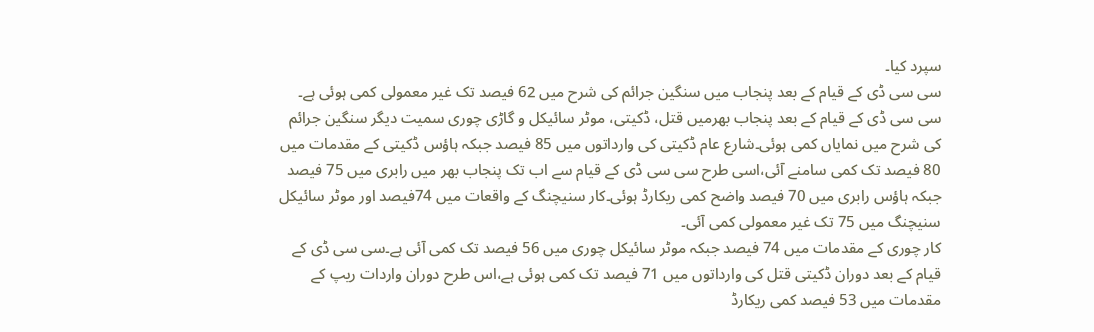سپرد کیا۔
سی سی ڈی کے قیام کے بعد پنجاب میں سنگین جرائم کی شرح میں 62 فیصد تک غیر معمولی کمی ہوئی ہے۔ سی سی ڈی کے قیام کے بعد پنجاب بھرمیں قتل، ڈکیتی، موٹر سائیکل و گاڑی چوری سمیت دیگر سنگین جرائم کی شرح میں نمایاں کمی ہوئی۔شارع عام ڈکیتی کی وارداتوں میں 85 فیصد جبکہ ہاؤس ڈکیتی کے مقدمات میں 80 فیصد تک کمی سامنے آئی،اسی طرح سی سی ڈی کے قیام سے اب تک پنجاب بھر میں رابری میں 75 فیصد جبکہ ہاؤس رابری میں 70 فیصد واضح کمی ریکارڈ ہوئی۔کار سنیچنگ کے واقعات میں 74فیصد اور موٹر سائیکل سنیچنگ میں 75 تک غیر معمولی کمی آئی۔
کار چوری کے مقدمات میں 74 فیصد جبکہ موٹر سائیکل چوری میں 56 فیصد تک کمی آئی ہے۔سی سی ڈی کے قیام کے بعد دوران ڈکیتی قتل کی وارداتوں میں 71 فیصد تک کمی ہوئی ہے،اس طرح دوران واردات ریپ کے مقدمات میں 53 فیصد کمی ریکارڈ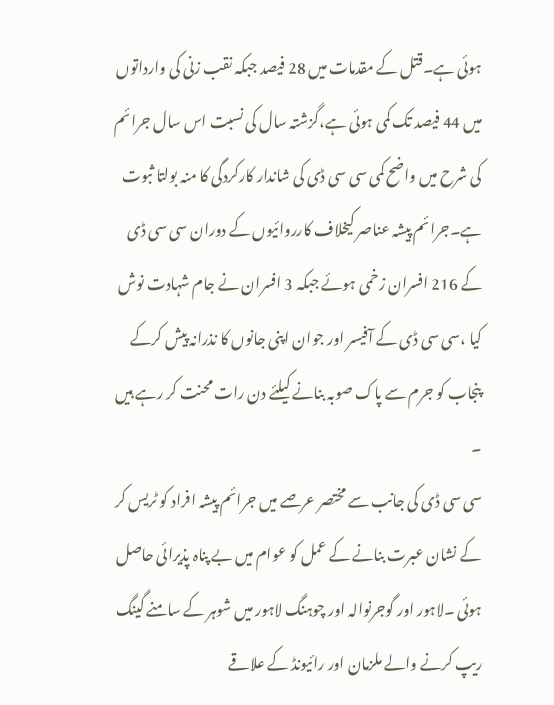ہوئی ہے۔قتل کے مقدمات میں 28 فیصد جبکہ نقب زنی کی وارداتوں میں 44 فیصد تک کمی ہوئی ہے،گزشتہ سال کی نسبت اس سال جرائم کی شرح میں واضح کمی سی سی ڈی کی شاندار کارکردگی کا منہ بولتا ثبوت ہے۔جرائم پیشہ عناصر کیخلاف کارروائیوں کے دوران سی سی ڈی کے 216 افسران زخمی ہوئے جبکہ 3 افسران نے جام شہادت نوش کیا ،سی سی ڈی کے آفیسر اور جوان اپنی جانوں کا نذرانہ پیش کرکے پنجاب کو جرم سے پاک صوبہ بنانے کیلئے دن رات محنت کر رہے ہیں ۔
سی سی ڈی کی جانب سے مختصر عرصے میں جرائم پیشہ افراد کو ٹریس کر کے نشان عبرت بنانے کے عمل کو عوام میں بے پناہ پذیرائی حاصل ہوئی ۔لاہور اور گوجرنوالہ اور چوہنگ لاہور میں شوہر کے سامنے گینگ ریپ کرنے والے ملزمان اور رائیونڈ کے علاقے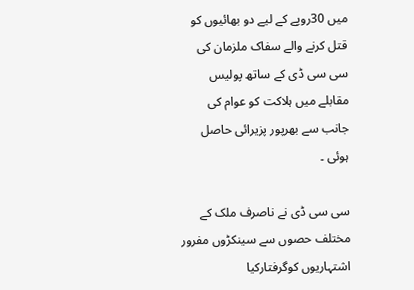میں 30روپے کے لیے دو بھائیوں کو قتل کرنے والے سفاک ملزمان کی سی سی ڈی کے ساتھ پولیس مقابلے میں ہلاکت کو عوام کی جانب سے بھرپور پزیرائی حاصل ہوئی ۔

سی سی ڈی نے ناصرف ملک کے مختلف حصوں سے سینکڑوں مفرور اشتہاریوں کوگرفتارکیا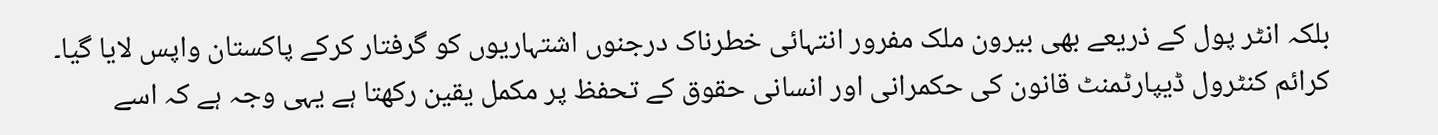بلکہ انٹر پول کے ذریعے بھی بیرون ملک مفرور انتہائی خطرناک درجنوں اشتہاریوں کو گرفتار کرکے پاکستان واپس لایا گیا۔
کرائم کنٹرول ڈیپارٹمنٹ قانون کی حکمرانی اور انسانی حقوق کے تحفظ پر مکمل یقین رکھتا ہے یہی وجہ ہے کہ اسے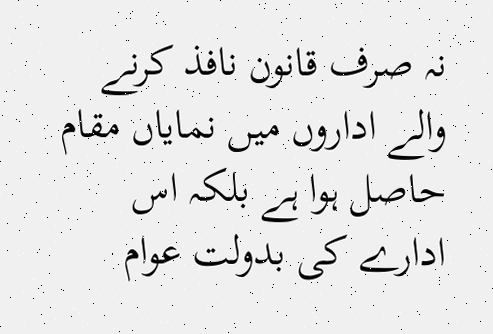نہ صرف قانون نافذ کرنے والے اداروں میں نمایاں مقام حاصل ہوا ہے بلکہ اس ادارے کی بدولت عوام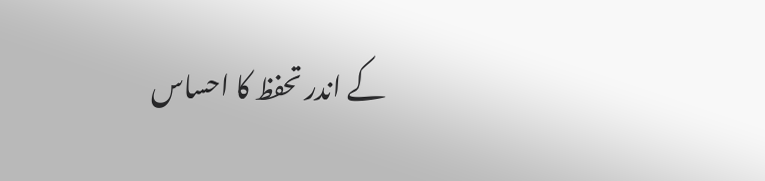کے اندر تحفظ کا احساس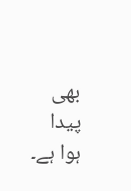بھی پیدا ہوا ہے۔